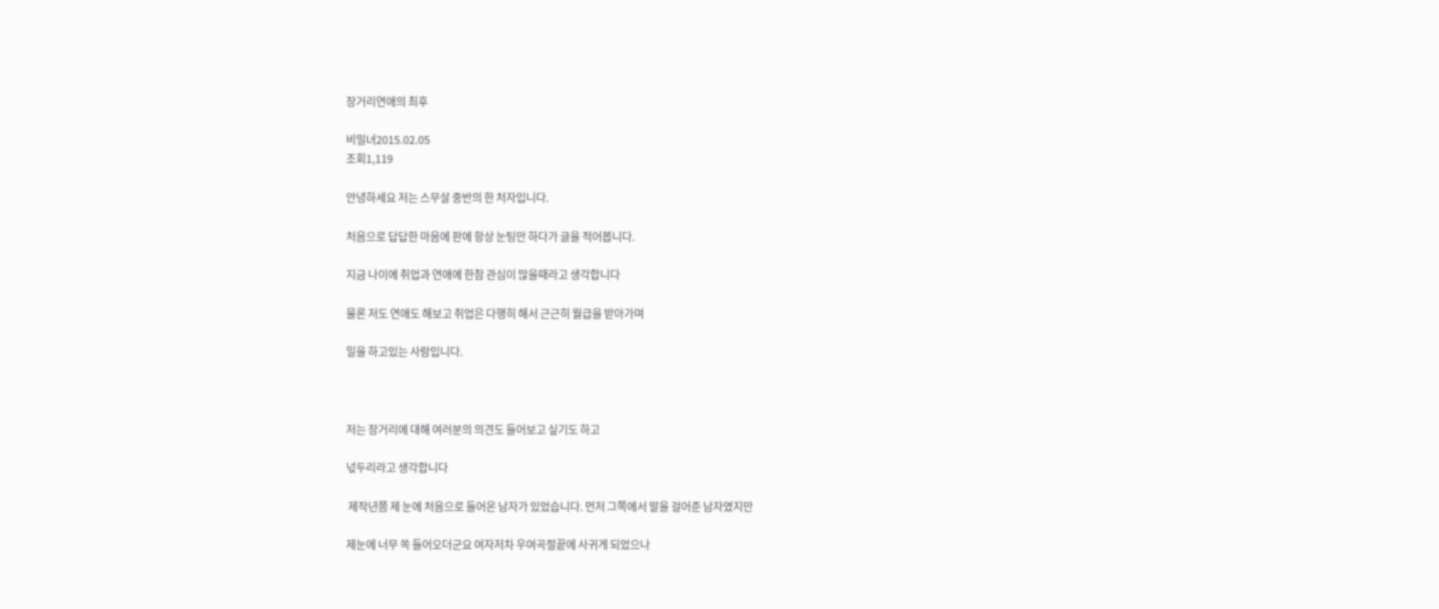장거리연애의 최후

비밀녀2015.02.05
조회1,119

안녕하세요 저는 스무살 중반의 한 처자입니다.

처음으로 답답한 마음에 판에 항상 눈팅만 하다가 글을 적어봅니다.

지금 나이에 취업과 연애에 한참 관심이 많을때라고 생각합니다

물론 저도 연애도 해보고 취업은 다행히 해서 근근히 월급을 받아가며

일을 하고있는 사람입니다.



저는 장거리에 대해 여러분의 의견도 들어보고 싶기도 하고

넋두리라고 생각합니다

 제작년쯤 제 눈에 처음으로 들어온 남자가 있었습니다. 먼저 그쪽에서 말을 걸어준 남자였지만

제눈에 너무 쏙 들어오더군요 여자저차 우여곡절끝에 사귀게 되었으나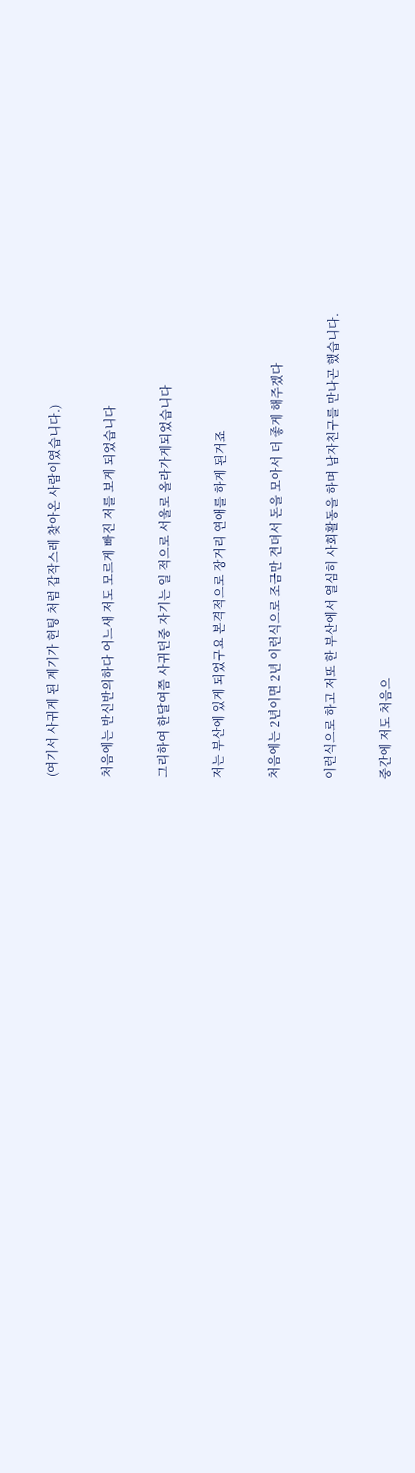(여기서 사귀게 된 계기가 헌팅 처럼 갑작스레 찾아온 사람이였습니다.)

처음에는 반신반의하다 어느새 저도 모르게 빠진 저를 보게 되었습니다

그리하여 한달여쯤 사귀던중 자기는 일 적으로 서울로 올라가게되었습니다

저는 부산에 있게 되었구요 본격적으로 장거리 연애를 하게 된거죠

처음에는 2년이면 2년 이런식으로 조금만 견뎌서 돈을 모아서 더 좋게 해주겠다

이런식으로 하고 저또 한 부산에서 열심히 사회활동을 하며 남자친구를 만나곤 했습니다.

중간에 저도 처음으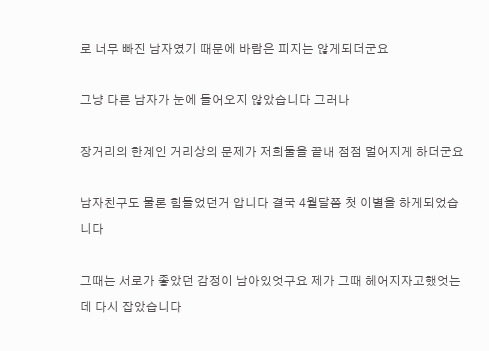로 너무 빠진 남자였기 때문에 바람은 피지는 않게되더군요

그냥 다른 남자가 눈에 들어오지 않았습니다 그러나

장거리의 한계인 거리상의 문제가 저희둘을 끝내 점점 멀어지게 하더군요

남자친구도 물론 힘들었던거 압니다 결국 4월달쯤 첫 이별을 하게되었습니다

그때는 서로가 좋았던 감정이 남아있엇구요 제가 그때 헤어지자고했엇는데 다시 잡았습니다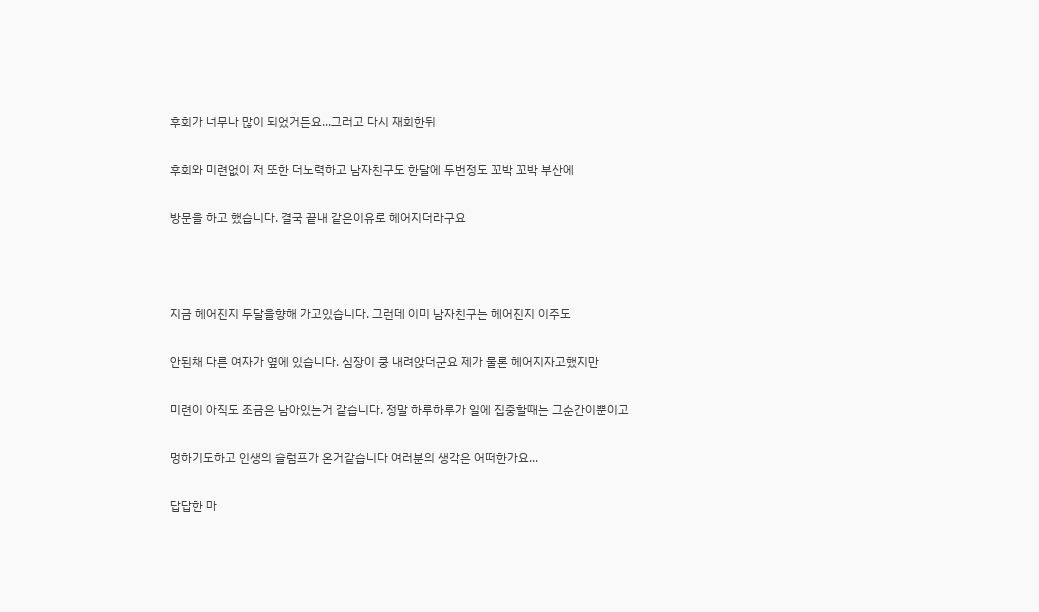후회가 너무나 많이 되었거든요...그러고 다시 재회한뒤

후회와 미련없이 저 또한 더노력하고 남자친구도 한달에 두번정도 꼬박 꼬박 부산에

방문을 하고 했습니다. 결국 끝내 같은이유로 헤어지더라구요



지금 헤어진지 두달을향해 가고있습니다. 그런데 이미 남자친구는 헤어진지 이주도

안된채 다른 여자가 옆에 있습니다. 심장이 쿵 내려앉더군요 제가 물론 헤어지자고했지만

미련이 아직도 조금은 남아있는거 같습니다. 정말 하루하루가 일에 집중할때는 그순간이뿐이고

멍하기도하고 인생의 슬럼프가 온거같습니다 여러분의 생각은 어떠한가요...

답답한 마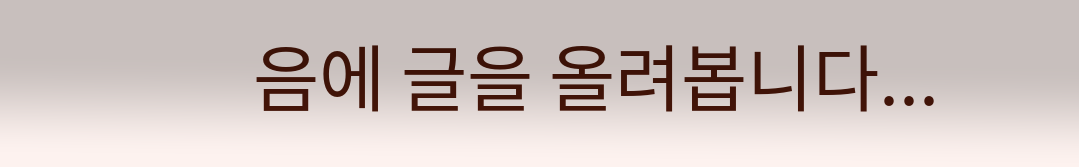음에 글을 올려봅니다...